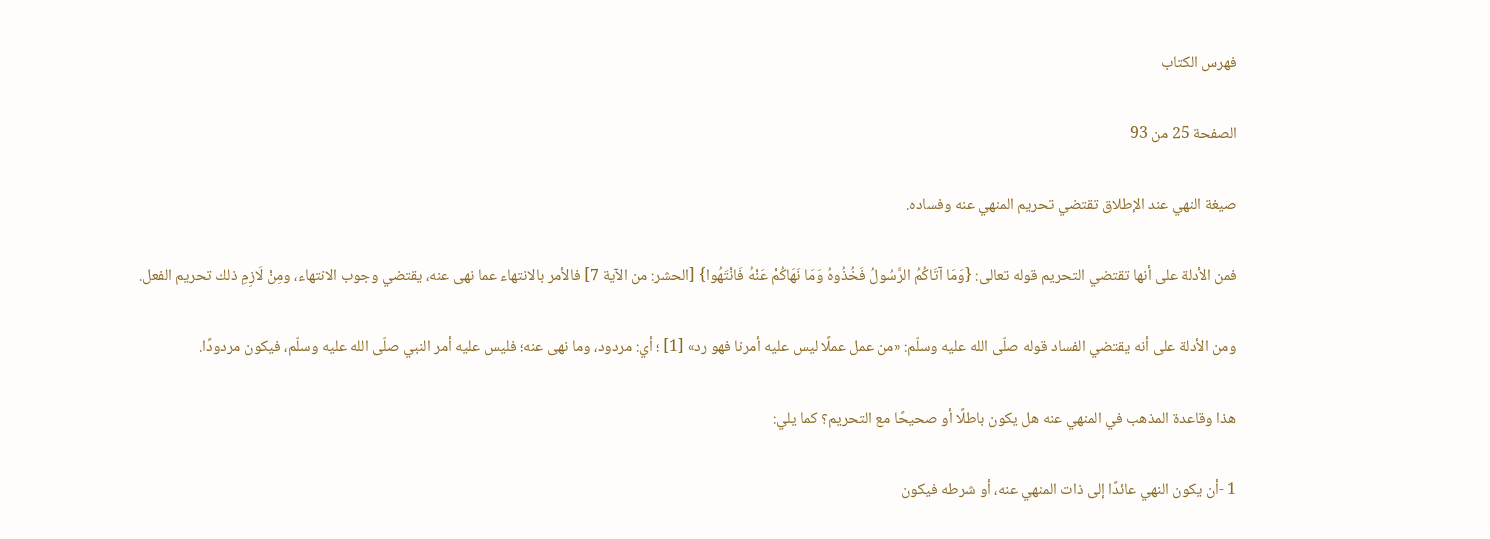فهرس الكتاب

الصفحة 25 من 93

صيغة النهي عند الإطلاق تقتضي تحريم المنهي عنه وفساده.

فمن الأدلة على أنها تقتضي التحريم قوله تعالى: {وَمَا آتَاكُمُ الرَّسُولُ فَخُذُوهُ وَمَا نَهَاكُمْ عَنْهُ فَانْتَهُوا} [الحشر: من الآية 7] فالأمر بالانتهاء عما نهى عنه، يقتضي وجوب الانتهاء، ومِنْ لَازِمِ ذلك تحريم الفعل.

ومن الأدلة على أنه يقتضي الفساد قوله صلّى الله عليه وسلّم: «من عمل عملًا ليس عليه أمرنا فهو رد» [1] ؛ أي: مردود، وما نهى عنه؛ فليس عليه أمر النبي صلّى الله عليه وسلّم، فيكون مردودًا.

هذا وقاعدة المذهب في المنهي عنه هل يكون باطلًا أو صحيحًا مع التحريم؟ كما يلي:

1 -أن يكون النهي عائدًا إلى ذات المنهي عنه، أو شرطه فيكون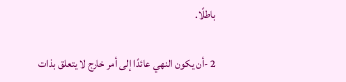باطلًا.

2 -أن يكون النهي عائدًا إلى أمر خارج لا يتعلق بذات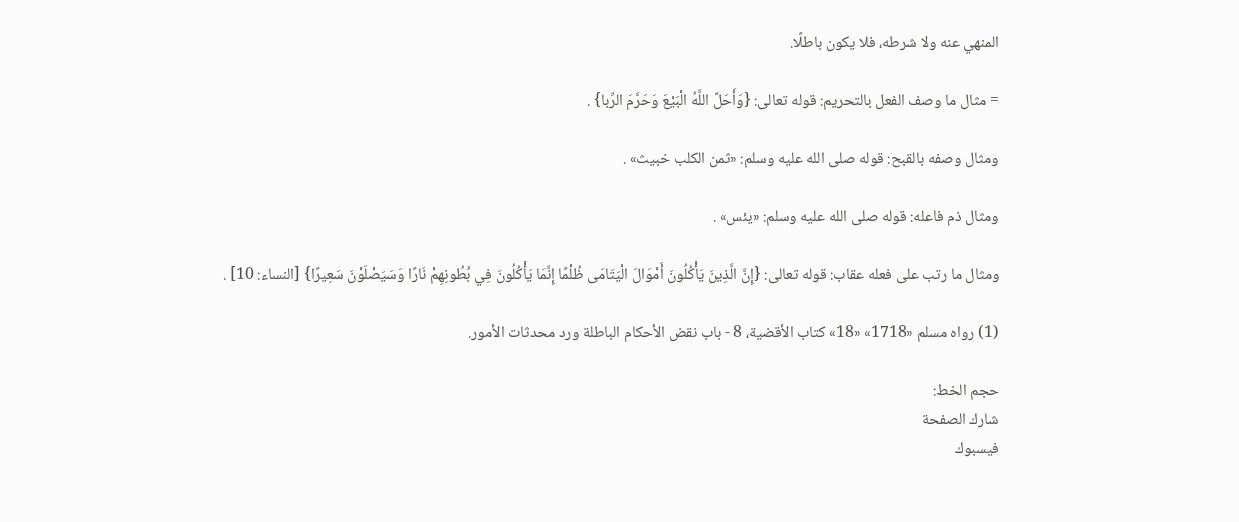المنهي عنه ولا شرطه، فلا يكون باطلًا.

= مثال ما وصف الفعل بالتحريم: قوله تعالى: {وَأَحَلَّ اللَّهُ الْبَيْعَ وَحَرَّمَ الرِّبا} .

ومثال وصفه بالقبح: قوله صلى الله عليه وسلم: «ثمن الكلب خبيث» .

ومثال ذم فاعله: قوله صلى الله عليه وسلم: «يئس» .

ومثال ما رتب على فعله عقاب: قوله تعالى: {إِنَّ الَّذِينَ يَأْكُلُونَ أَمْوَالَ الْيَتَامَى ظُلْمًا إِنَّمَا يَأْكُلُونَ فِي بُطُونِهِمْ نَارًا وَسَيَصْلَوْنَ سَعِيرًا} [النساء: 10] .

(1) رواه مسلم «1718» «18» كتاب الأقضية، 8 - باب نقض الأحكام الباطلة ورد محدثات الأمور.

حجم الخط:
شارك الصفحة
فيسبوك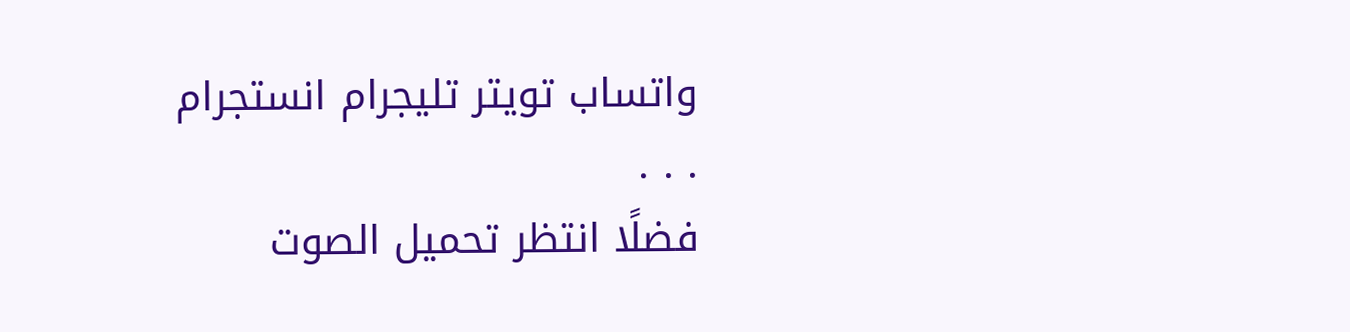واتساب تويتر تليجرام انستجرام
. . .
فضلًا انتظر تحميل الصوت